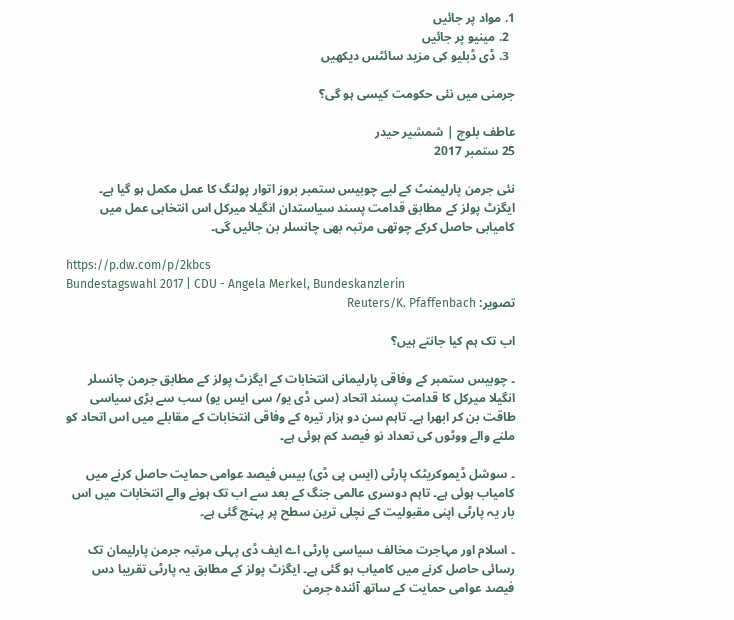1. مواد پر جائیں
  2. مینیو پر جائیں
  3. ڈی ڈبلیو کی مزید سائٹس دیکھیں

جرمنی میں نئی حکومت کیسی ہو گی؟

عاطف بلوچ | شمشیر حیدر
25 ستمبر 2017

نئی جرمن پارلیمنٹ کے لیے چوبیس ستمبر بروز اتوار پولنگ کا عمل مکمل ہو گیا ہے۔ ایگزٹ پولز کے مطابق قدامت پسند سیاستدان انگیلا میرکل اس انتخابی عمل میں کامیابی حاصل کرکے چوتھی مرتبہ بھی چانسلر بن جائیں گی۔

https://p.dw.com/p/2kbcs
Bundestagswahl 2017 | CDU - Angela Merkel, Bundeskanzlerin
تصویر: Reuters/K. Pfaffenbach

اب تک ہم کیا جانتے ہیں؟

۔ چوبیس ستمبر کے وفاقی پارلیمانی انتخابات کے ایگزٹ پولز کے مطابق جرمن چانسلر انگیلا میرکل کا قدامت پسند اتحاد (سی ڈی یو/ سی ایس یو) سب سے بڑی سیاسی طاقت بن کر ابھرا ہے۔ تاہم سن دو ہزار تیرہ کے وفاقی انتخابات کے مقابلے میں اس اتحاد کو ملنے والے ووٹوں کی تعداد نو فیصد کم ہوئی ہے۔

۔ سوشل ڈیموکریٹک پارٹی (ایس پی ڈی) بیس فیصد عوامی حمایت حاصل کرنے میں کامیاب ہوئی ہے۔ تاہم دوسری عالمی جنگ کے بعد سے اب تک ہونے والے انتخابات میں اس بار یہ پارٹی اپنی مقبولیت کے نچلی ترین سطح پر پہنچ گئی ہے۔

۔ اسلام اور مہاجرت مخالف سیاسی پارٹی اے ایف ڈی پہلی مرتبہ جرمن پارلیمان تک رسائی حاصل کرنے میں کامیاب ہو گئی ہے۔ ایگزٹ پولز کے مطابق یہ پارٹی تقریبا دس فیصد عوامی حمایت کے ساتھ آئندہ جرمن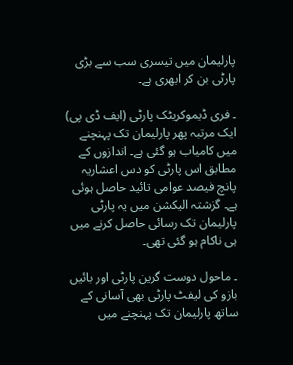پارلیمان میں تیسری سب سے بڑی پارٹی بن کر ابھری ہے۔

۔ فری ڈیموکریٹک پارٹی (ایف ڈی پی) ایک مرتبہ پھر پارلیمان تک پہنچنے میں کامیاب ہو گئی ہے۔ اندازوں کے مطابق اس پارٹی کو دس اعشاریہ پانچ فیصد عوامی تائید حاصل ہوئی ہے۔ گزشتہ الیکشن میں یہ پارٹی پارلیمان تک رسائی حاصل کرنے میں ہی ناکام ہو گئی تھی۔

۔ ماحول دوست گرین پارٹی اور بائیں بازو کی لیفٹ پارٹی بھی آسانی کے ساتھ پارلیمان تک پہنچنے میں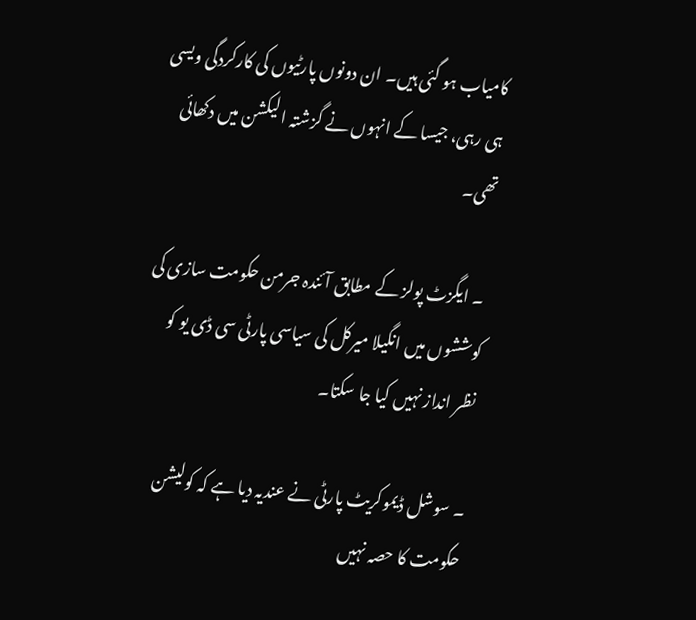کامیاب ہو گئی ہیں۔ ان دونوں پارٹیوں کی کارکردگی ویسی ہی رہی، جیسا کے انہوں نے گزشتہ الیکشن میں دکھائی تھی۔

 ۔ ایگزٹ پولز کے مطابق آئندہ جرمن حکومت سازی کی کوششوں میں انگیلا میرکل کی سیاسی پارٹی سی ڈی یو کو نظر انداز نہیں کیا جا سکتا۔

۔ سوشل ڈیموکریٹ پارٹی نے عندیہ دیا ہے کہ کولیشن حکومت کا حصہ نہیں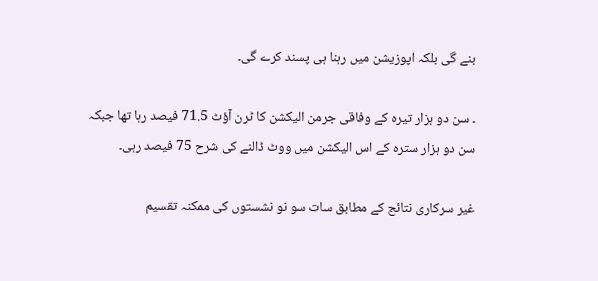بنے گی بلکہ اپوزیشن میں رہنا ہی پسند کرے گی۔

۔ سن دو ہزار تیرہ کے وفاقی جرمن الیکشن کا ٹرن آؤٹ 71.5 فیصد رہا تھا جبکہ سن دو ہزار سترہ کے اس الیکشن میں ووٹ ڈالنے کی شرح 75 فیصد رہی۔

غیر سرکاری نتائج کے مطابق سات سو نو نشستوں کی ممکنہ تقسیم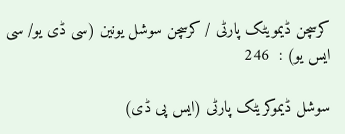کرسچن ڈیمویٹک پارٹی / کرسچن سوشل یونین (سی ڈی یو/ سی ایس یو) :  246

سوشل ڈیموکریٹک پارٹی (ایس پی ڈی)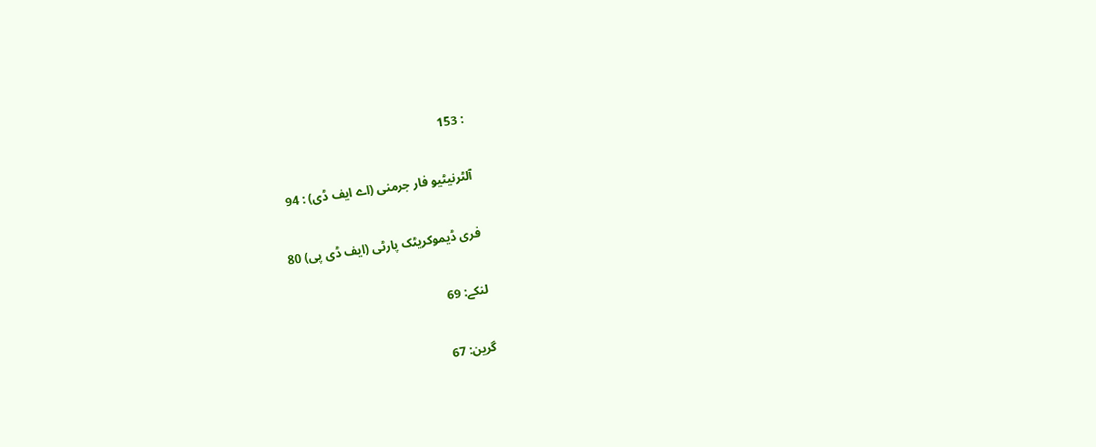: 153

آلٹرنیٹیو فار جرمنی (اے ایف ڈی) : 94

فری ڈیموکریٹک پارٹی (ایف ڈی پی) 80

لنکے: 69

گرین: 67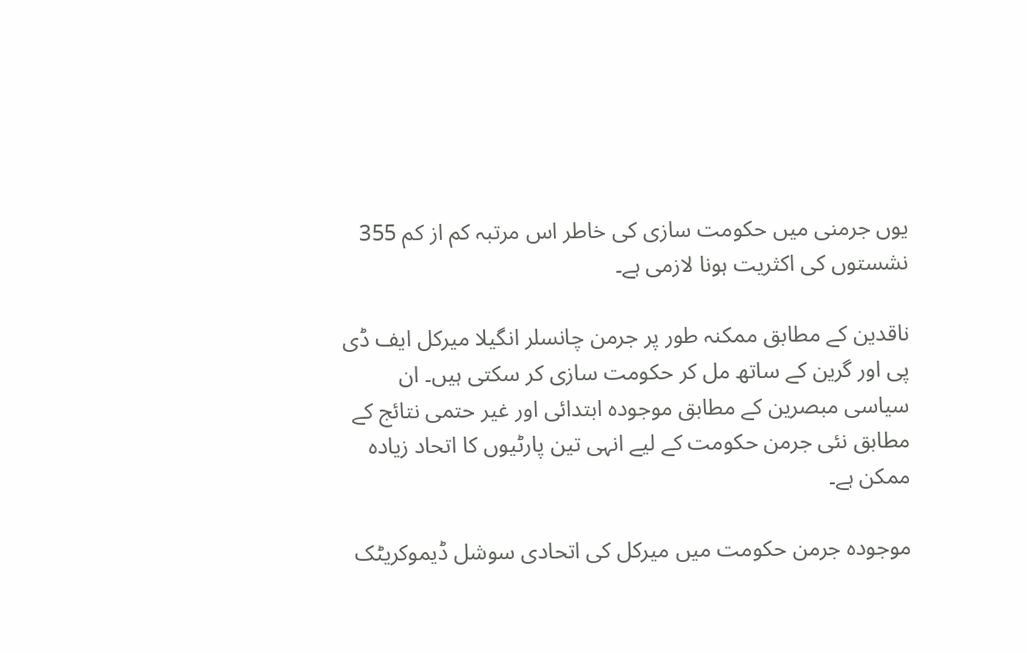یوں جرمنی میں حکومت سازی کی خاطر اس مرتبہ کم از کم 355 نشستوں کی اکثریت ہونا لازمی ہے۔

ناقدین کے مطابق ممکنہ طور پر جرمن چانسلر انگیلا میرکل ایف ڈی پی اور گرین کے ساتھ مل کر حکومت سازی کر سکتی ہیں۔ ان سیاسی مبصرین کے مطابق موجودہ ابتدائی اور غیر حتمی نتائج کے مطابق نئی جرمن حکومت کے لیے انہی تین پارٹیوں کا اتحاد زیادہ ممکن ہے۔

موجودہ جرمن حکومت میں میرکل کی اتحادی سوشل ڈیموکریٹک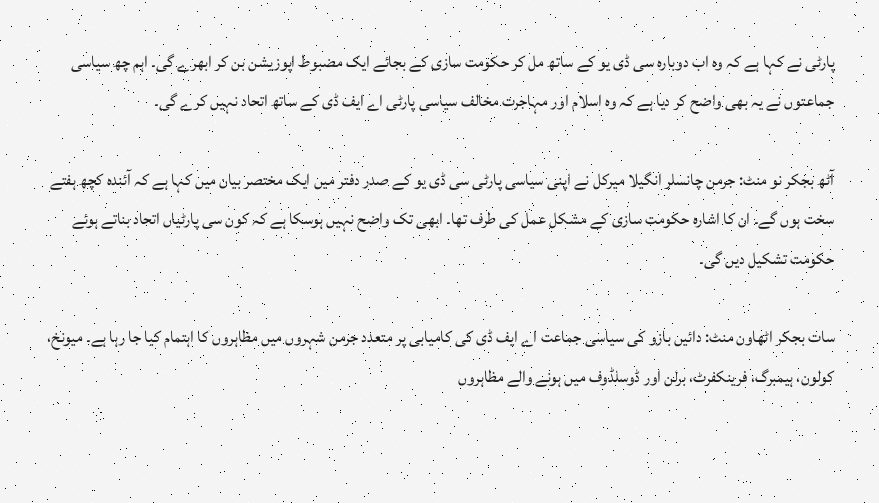پارٹی نے کہا ہے کہ وہ اب دوبارہ سی ڈی یو کے ساتھ مل کر حکومت سازی کے بجائے ایک مضبوط اپوزیشن بن کر ابھرے گی۔ اہم چھ سیاسی جماعتوں نے یہ بھی واضح کر دیا ہے کہ وہ اسلام اور مہاجرت مخالف سیاسی پارٹی اے ایف ڈی کے ساتھ اتحاد نہیں کرے گی۔

آٹھ بجکر نو منٹ: جرمن چانسلر انگیلا میرکل نے اپنی سیاسی پارٹی سی ڈی یو کے صدر دفتر میں ایک مختصر بیان میں کہا ہے کہ آئندہ کچھ ہفتے سخت ہوں گے۔ ان کا اشارہ حکومت سازی کے مشکل عمل کی طرف تھا۔ ابھی تک واضح نہیں ہوسکا ہے کہ کون سی پارٹیاں اتحاد بناتے ہوئے حکومت تشکیل دیں گی۔

سات بجکر اٹھاون منٹ: دائیں بازو کی سیاسی جماعت اے ایف ڈی کی کامیابی پر متعدد جرمن شہروں میں مظاہروں کا اہتمام کیا جا رہا ہے۔ میونخ، کولون، ہیمبرگ، فرینکفرٹ، برلن اور ڈوسلڈوف میں ہونے والے مظاہروں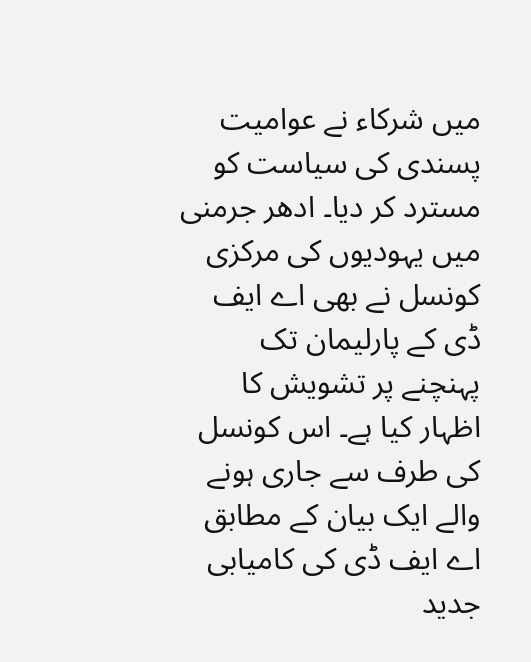میں شرکاء نے عوامیت پسندی کی سیاست کو مسترد کر دیا۔ ادھر جرمنی میں یہودیوں کی مرکزی کونسل نے بھی اے ایف ڈی کے پارلیمان تک پہنچنے پر تشویش کا اظہار کیا ہے۔ اس کونسل کی طرف سے جاری ہونے والے ایک بیان کے مطابق اے ایف ڈی کی کامیابی جدید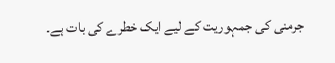جرمنی کی جمہوریت کے لیے ایک خطرے کی بات ہے۔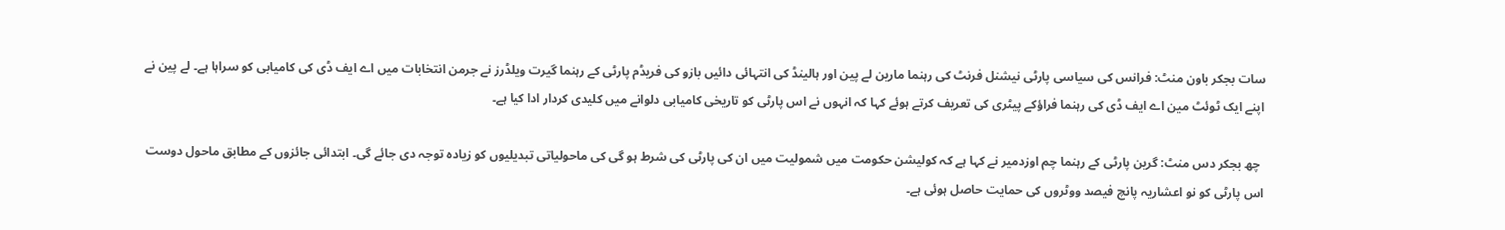سات بجکر باون منٹ: فرانس کی سیاسی پارٹی نیشنل فرنٹ کی رہنما مارین لے پین اور ہالینڈ کی انتہائی دائیں بازو کی فریڈم پارٹی کے رہنما گیرت ویلڈرز نے جرمن انتخابات میں اے ایف ڈی کی کامیابی کو سراہا ہے۔ لے پین نے اپنے ایک ٹوئٹ مین اے ایف ڈی کی رہنما فراؤکے پیٹری کی تعریف کرتے ہوئے کہا کہ انہوں نے اس پارٹی کو تاریخی کامیابی دلوانے میں کلیدی کردار ادا کیا ہے۔

 چھ بجکر دس منٹ: گرین پارٹی کے رہنما چم اوزدمیر نے کہا ہے کہ کولیشن حکومت میں شمولیت میں ان کی پارٹی کی شرط ہو گی کی ماحولیاتی تبدیلیوں کو زیادہ توجہ دی جائے گی۔ ابتدائی جائزوں کے مطابق ماحول دوست اس پارٹی کو نو اعشاریہ پانچ فیصد ووٹروں کی حمایت حاصل ہوئی ہے۔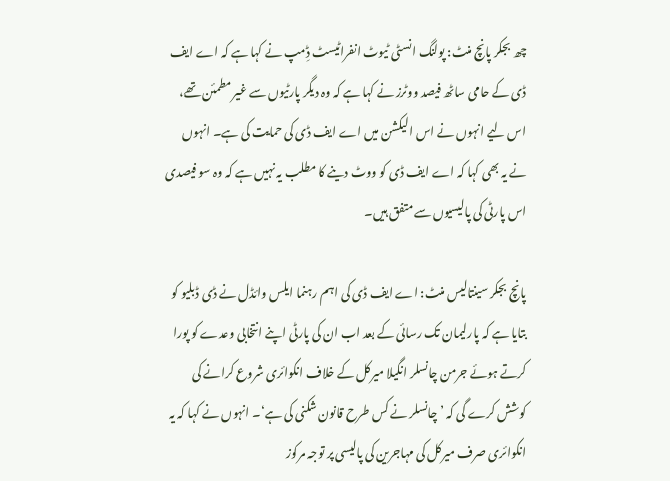چھ بجکر پانچ منٹ: پولنگ انسٹی ٹیوٹ انفراٹیسٹ ڈِمپ نے کہا ہے کہ اے ایف ڈی کے حامی ساٹھ فیصد ووٹرز نے کہا ہے کہ وہ دیگر پارٹیوں سے غیر مطمئن تھے، اس لیے انہوں نے اس الیکشن میں اے ایف ڈی کی حمایت کی ہے۔ انہوں نے یہ بھی کہا کہ اے ایف ڈی کو ووٹ دینے کا مطلب یہ نہیں ہے کہ وہ سو فیصدی اس پارٹی کی پالیسیوں سے متفق ہیں۔

پانچ بجکر سینتالیس منٹ: اے ایف ڈی کی اہم رہنما ایلس وائڈل نے ڈی ڈبلیو کو بتایا ہے کہ پارلیمان تک رسائی کے بعد اب ان کی پارٹی اپنے انتخابی وعدے کو پورا کرتے ہوئے جرمن چانسلر انگیلا میرکل کے خلاف انکوائری شروع کرانے کی کوشش کرے گی کہ ’چانسلر نے کس طرح قانون شکنی کی ہے‘۔ انہوں نے کہا کہ یہ انکوائری صرف میرکل کی مہاجرین کی پالیسی پر توجہ مرکوز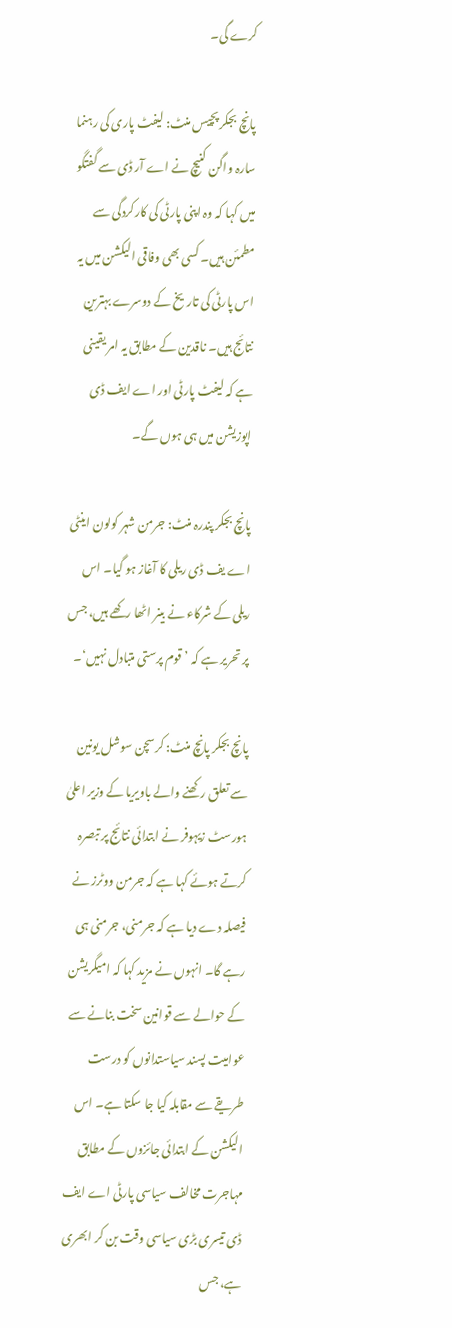کرے گی۔

پانچ بجکر پچیس منٹ: لیفٹ پاری کی رہنما سارہ واگن کنیچ نے اے آر ڈی سے گفتگو میں کہا کہ وہ اپنی پارٹی کی کارکردگی سے مطمئن ہیں۔ کسی بھی وفاقی الیکشن میں یہ اس پارٹی کی تاریخ کے دوسرے بہترین نتائج ہیں۔ ناقدین کے مطابق یہ امر یقینی ہے کہ لیفٹ پارٹی اور اے ایف ڈی اپوزیشن میں ہی ہوں گے۔

پانچ بجکر پندرہ منٹ: جرمن شہر کولون اینٹی اے یف ڈی ریلی کا آغاز ہو گیا۔ اس ریلی کے شرکاء نے بینر اٹھا رکھے ہیں، جس پر تحریر ہے کہ ’قوم پرستی متبادل نہیں‘۔

پانچ بجکر پانچ منٹ: کرسچن سوشل یونین سے تعلق رکھنے والے باویریا کے وزیر اعلیٰ ہورسٹ زیہوفر نے ابتدائی نتائج پر تبصرہ کرتے ہوئے کہا ہے کہ جرمن ووٹرز نے فیصلہ دے دیا ہے کہ جرمنی، جرمنی ہی رہے گا۔ انہوں نے مزید کہا کہ امیگریشن کے حوالے سے قوانین سخت بنانے سے عوامیت پسند سیاستدانوں کو درست طریقے سے مقابلہ کیا جا سکتا ہے۔ اس الیکشن کے ابتدائی جائزوں کے مطابق مہاجرت مخالف سیاسی پارٹی اے ایف ڈی تیسری بڑی سیاسی وقت بن کر ابھری ہے، جس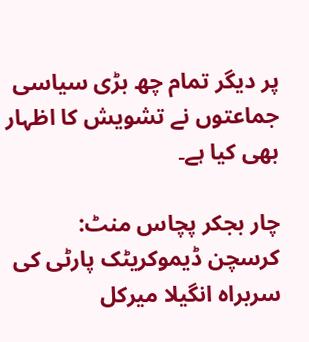پر دیگر تمام چھ بڑی سیاسی جماعتوں نے تشویش کا اظہار بھی کیا ہے۔

چار بجکر پچاس منٹ: کرسچن ڈیموکریٹک پارٹی کی سربراہ انگیلا میرکل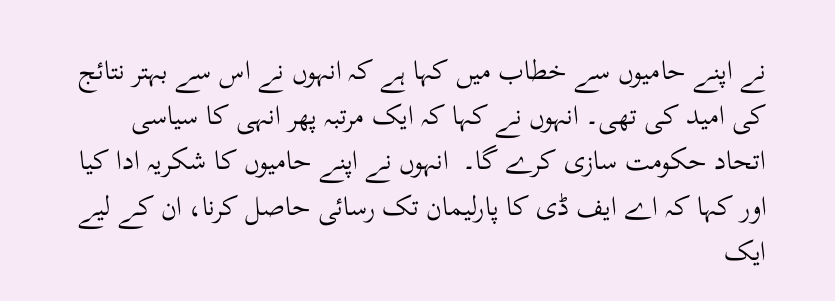نے اپنے حامیوں سے خطاب میں کہا ہے کہ انہوں نے اس سے بہتر نتائج کی امید کی تھی۔ انہوں نے کہا کہ ایک مرتبہ پھر انہی کا سیاسی اتحاد حکومت سازی کرے گا۔  انہوں نے اپنے حامیوں کا شکریہ ادا کیا اور کہا کہ اے ایف ڈی کا پارلیمان تک رسائی حاصل کرنا، ان کے لیے ایک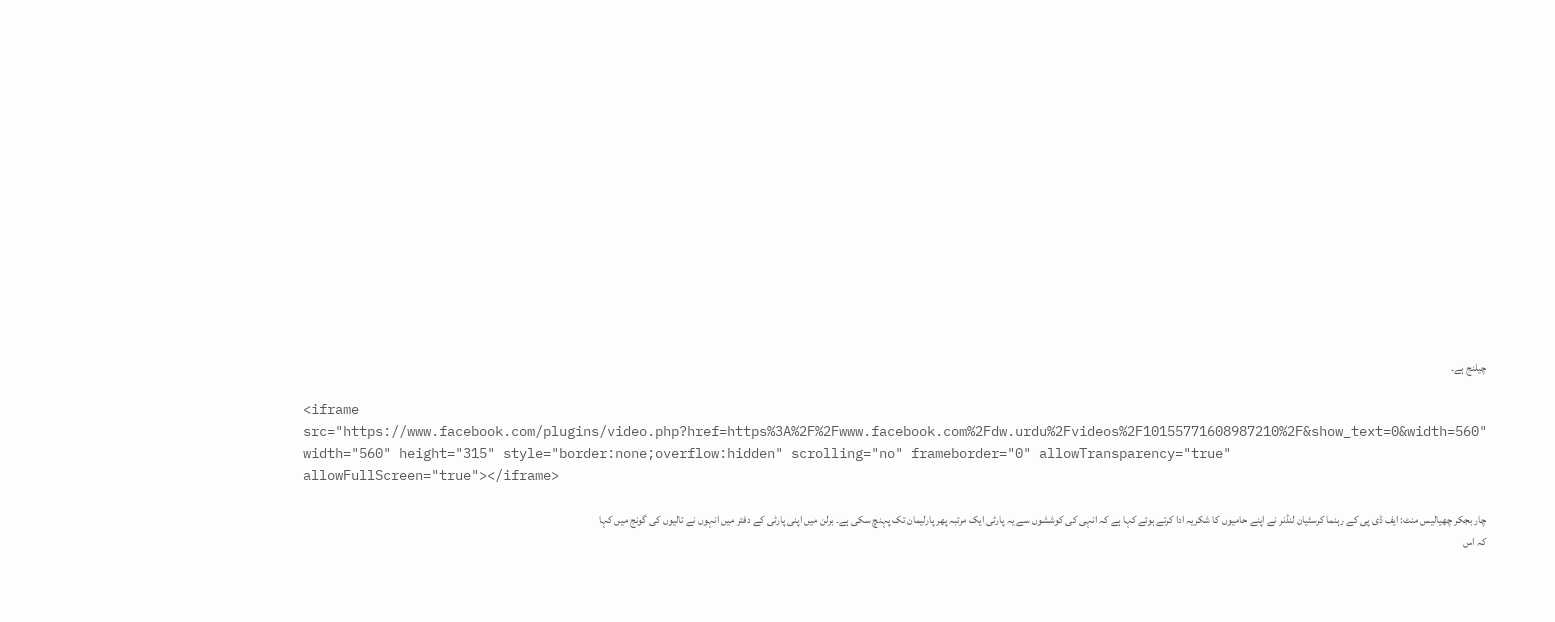چیلنج ہے۔

<iframe src="https://www.facebook.com/plugins/video.php?href=https%3A%2F%2Fwww.facebook.com%2Fdw.urdu%2Fvideos%2F10155771608987210%2F&show_text=0&width=560" width="560" height="315" style="border:none;overflow:hidden" scrolling="no" frameborder="0" allowTransparency="true" allowFullScreen="true"></iframe>

چار بجکر چھیالیس منٹ: ایف ڈی پی کے رہنما کرسٹیان لنڈنر نے اپنے حامیوں کا شکریہ ادا کرتے ہوئے کہا ہے کہ انہی کی کوششوں سے یہ پارٹی ایک مرتبہ پھر پارلیمان تک پہنچ سکی ہے۔ برلن میں اپنی پارٹی کے دفتر میں انہوں نے تالیوں کی گونج میں کہا کہ اس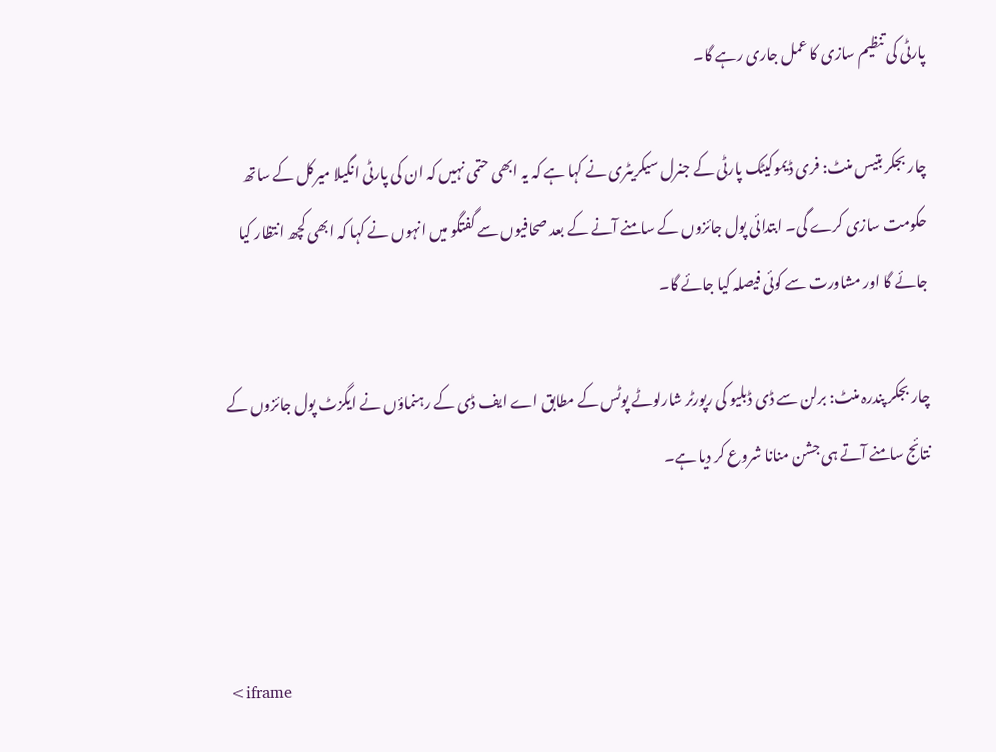پارٹی کی تنظیم سازی کا عمل جاری رہے گا۔

چار بجکر بتیس منٹ: فری ڈیموکیٹک پارٹی کے جنرل سیکریٹری نے کہا ہے کہ یہ ابھی حتمی نہیں کہ ان کی پارٹی انگیلا میرکل کے ساتھ حکومت سازی کرے گی۔ ابتدائی پول جائزوں کے سامنے آنے کے بعد صحافیوں سے گفتگو میں انہوں نے کہا کہ ابھی کچھ انتظار کیا جائے گا اور مشاورت سے کوئی فیصلہ کیا جائے گا۔

چار بجکر پندرہ منٹ: برلن سے ڈی ڈبلیو کی رپورٹر شارلوٹے پوٹس کے مطابق اے ایف ڈی کے رہنماؤں نے ایگزٹ پول جائزوں کے نتائج سامنے آتے ہی جشن منانا شروع کر دیا ہے۔



<iframe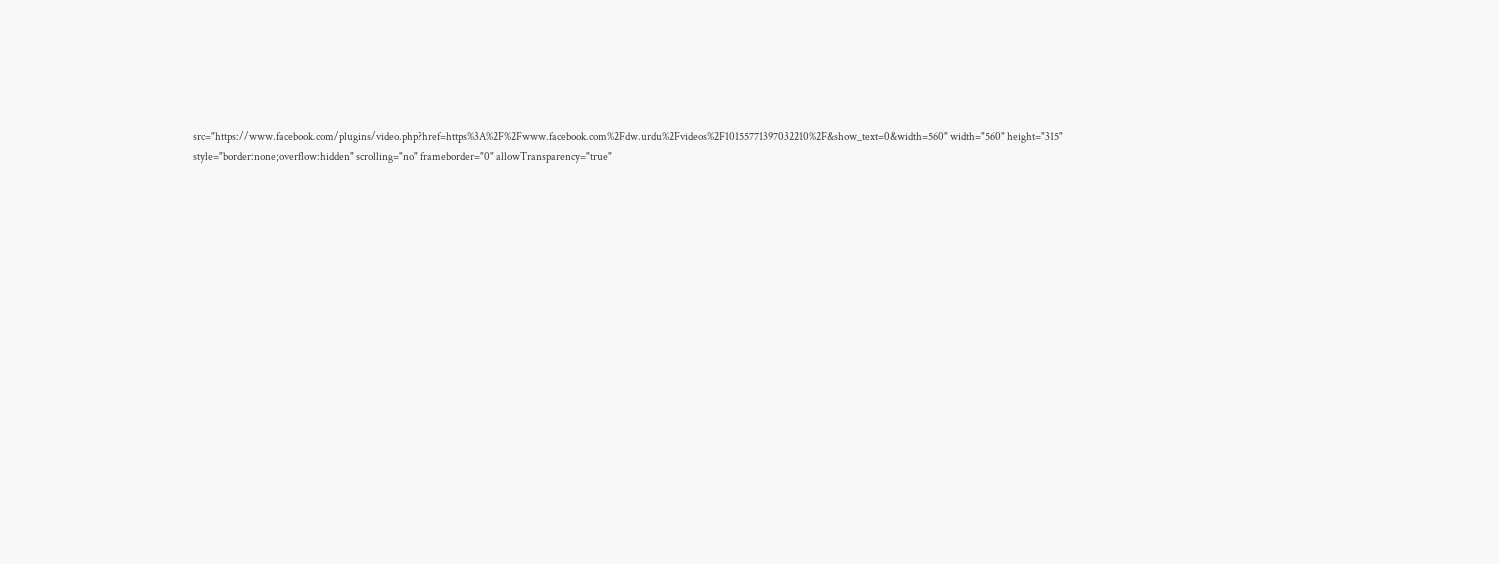src="https://www.facebook.com/plugins/video.php?href=https%3A%2F%2Fwww.facebook.com%2Fdw.urdu%2Fvideos%2F10155771397032210%2F&show_text=0&width=560" width="560" height="315" style="border:none;overflow:hidden" scrolling="no" frameborder="0" allowTransparency="true"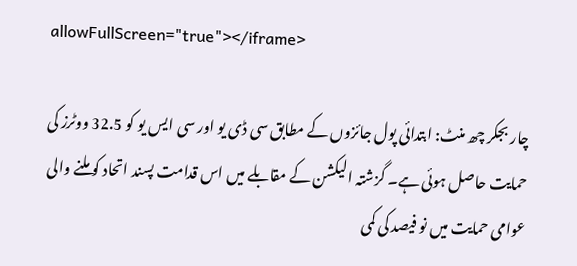allowFullScreen="true"></iframe>

چار بجکر چھ منٹ: ابتدائی پول جائزوں کے مطابق سی ڈی یو اور سی ایس یو کو 32.5 ووٹرز کی حمایت حاصل ہوئی ہے۔ گزشتہ الیکشن کے مقابلے میں اس قدامت پسند اتحاد کو ملنے والی عوامی حمایت میں نو فیصد کی کمی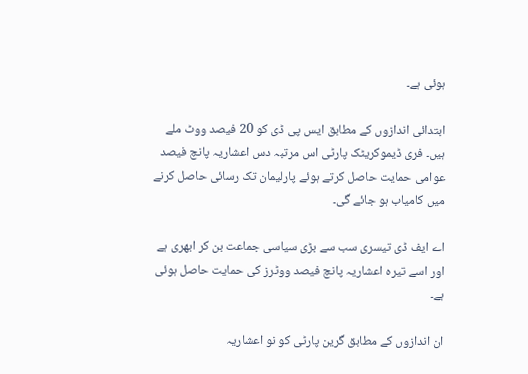ہوئی ہے۔

ابتدائی اندازوں کے مطابق ایس پی ڈی کو 20 فیصد ووٹ ملے ہیں۔ فری ڈیموکریٹک پارٹی اس مرتبہ دس اعشاریہ پانچ فیصد عوامی حمایت حاصل کرتے ہوئے پارلیمان تک رسائی حاصل کرنے میں کامیاب ہو جائے گی۔

اے ایف ڈی تیسری سب سے بڑی سیاسی جماعت بن کر ابھری ہے اور اسے تیرہ اعشاریہ پانچ فیصد ووٹرز کی حمایت حاصل ہوئی ہے۔

ان اندازوں کے مطابق گرین پارٹی کو نو اعشاریہ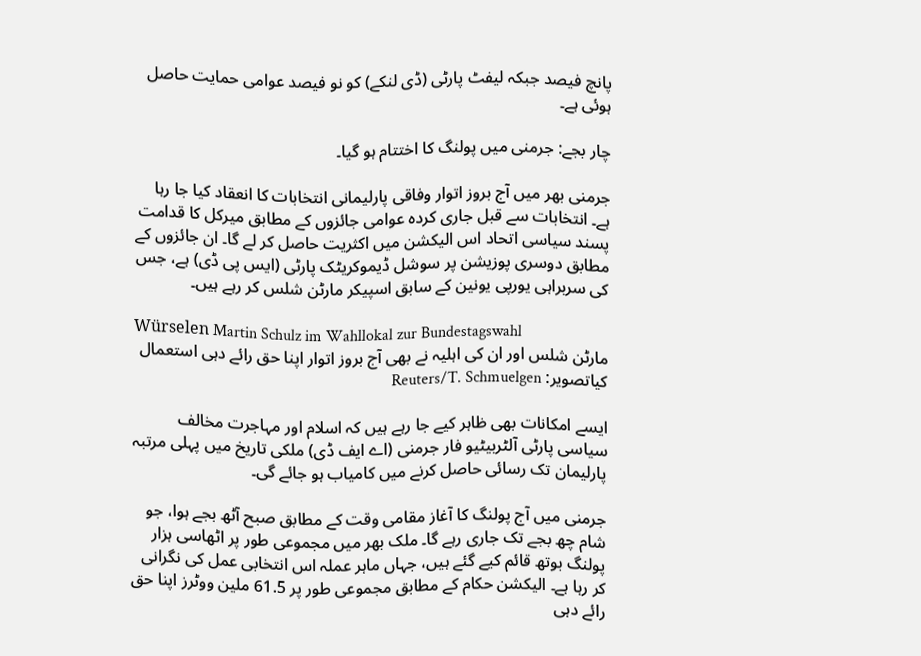پانچ فیصد جبکہ لیفٹ پارٹی (ڈی لنکے) کو نو فیصد عوامی حمایت حاصل ہوئی ہے۔

چار بجے: جرمنی میں پولنگ کا اختتام ہو گیا۔

جرمنی بھر میں آج بروز اتوار وفاقی پارلیمانی انتخابات کا انعقاد کیا جا رہا ہے۔ انتخابات سے قبل جاری کردہ عوامی جائزوں کے مطابق میرکل کا قدامت پسند سیاسی اتحاد اس الیکشن میں اکثریت حاصل کر لے گا۔ ان جائزوں کے مطابق دوسری پوزیشن پر سوشل ڈیموکریٹک پارٹی (ایس پی ڈی) ہے، جس کی سربراہی یورپی یونین کے سابق اسپیکر مارٹن شلس کر رہے ہیں۔

Würselen Martin Schulz im Wahllokal zur Bundestagswahl
مارٹن شلس اور ان کی اہلیہ نے بھی آج بروز اتوار اپنا حق رائے دہی استعمال کیاتصویر: Reuters/T. Schmuelgen

ایسے امکانات بھی ظاہر کیے جا رہے ہیں کہ اسلام اور مہاجرت مخالف سیاسی پارٹی آلٹربیٹیو فار جرمنی (اے ایف ڈی) ملکی تاریخ میں پہلی مرتبہ پارلیمان تک رسائی حاصل کرنے میں کامیاب ہو جائے گی۔

جرمنی میں آج پولنگ کا آغاز مقامی وقت کے مطابق صبح آٹھ بجے ہوا، جو شام چھ بجے تک جاری رہے گا۔ ملک بھر میں مجموعی طور پر اٹھاسی ہزار پولنگ بوتھ قائم کیے گئے ہیں، جہاں ماہر عملہ اس انتخابی عمل کی نگرانی کر رہا ہے۔ الیکشن حکام کے مطابق مجموعی طور پر 61.5 ملین ووٹرز اپنا حق رائے دہی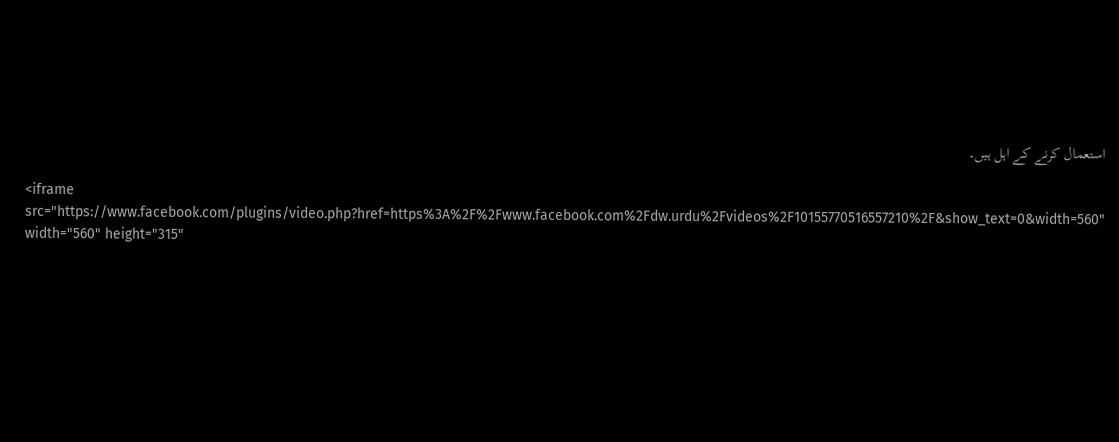استعمال کرنے کے اہل ہیں۔

<iframe src="https://www.facebook.com/plugins/video.php?href=https%3A%2F%2Fwww.facebook.com%2Fdw.urdu%2Fvideos%2F10155770516557210%2F&show_text=0&width=560" width="560" height="315"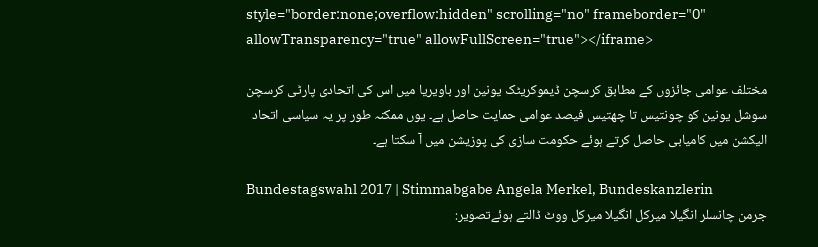style="border:none;overflow:hidden" scrolling="no" frameborder="0" allowTransparency="true" allowFullScreen="true"></iframe>

مختلف عوامی جائزوں کے مطابق کرسچن ڈیموکریٹک یونین اور باویریا میں اس کی اتحادی پارٹی کرسچن سوشل یونین کو چونتیس تا چھتیس فیصد عوامی حمایت حاصل ہے۔ یوں ممکنہ طور پر یہ سیاسی اتحاد الیکشن میں کامیابی حاصل کرتے ہوئے حکومت سازی کی پوزیشن میں آ سکتا ہے۔

Bundestagswahl 2017 | Stimmabgabe Angela Merkel, Bundeskanzlerin
جرمن چانسلر انگیلا میرکل انگیلا میرکل ووٹ ڈالتے ہوئےتصویر: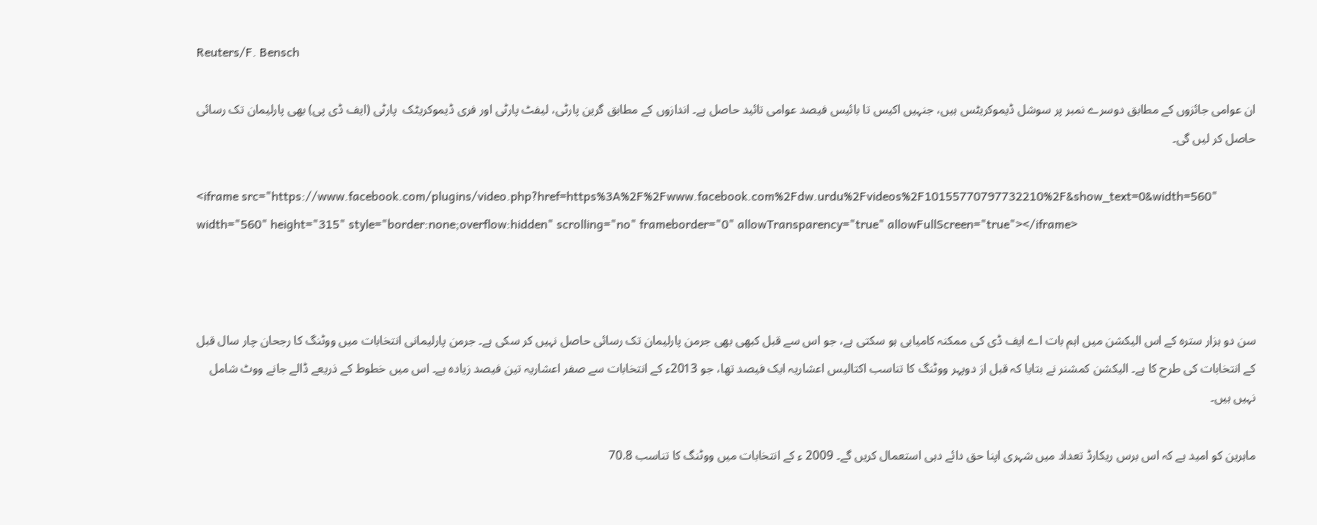Reuters/F. Bensch

ان عوامی جائزوں کے مطابق دوسرے نمبر پر سوشل ڈیموکریٹس ہیں، جنہیں اکیس تا بائیس فیصد عوامی تائید حاصل ہے۔ اندازوں کے مطابق گرین پارٹی، لیفٹ پارٹی اور فری ڈیموکریٹک  پارٹی (ایف ڈی پی) بھی پارلیمان تک رسائی حاصل کر لیں گی۔

<iframe src="https://www.facebook.com/plugins/video.php?href=https%3A%2F%2Fwww.facebook.com%2Fdw.urdu%2Fvideos%2F10155770797732210%2F&show_text=0&width=560" width="560" height="315" style="border:none;overflow:hidden" scrolling="no" frameborder="0" allowTransparency="true" allowFullScreen="true"></iframe>



سن دو ہزار سترہ کے اس الیکشن میں اہم بات اے ایف ڈی کی ممکنہ کامیابی ہو سکتی ہے، جو اس سے قبل کبھی بھی جرمن پارلیمان تک رسائی حاصل نہیں کر سکی ہے۔ جرمن پارلیمانی انتخابات میں ووٹنگ کا رجحان چار سال قبل کے انتخابات کی طرح کا ہے۔ الیکشن کمشنر نے بتایا کہ قبل از دوپہر ووٹنگ کا تناسب اکتالیس اعشاریہ ایک فیصد تھا، جو 2013ء کے انتخابات سے صفر اعشاریہ تین فیصد زیادہ ہے۔ اس میں خطوط کے ذریعے ڈالے جانے ووٹ شامل نہیں ہیں۔

ماہرین کو امید ہے کہ اس برس ریکارڈ تعداد میں شہری اپنا حق دائے دہی استعمال کریں گے۔ 2009 ء کے انتخابات میں ووٹنگ کا تناسب 70.8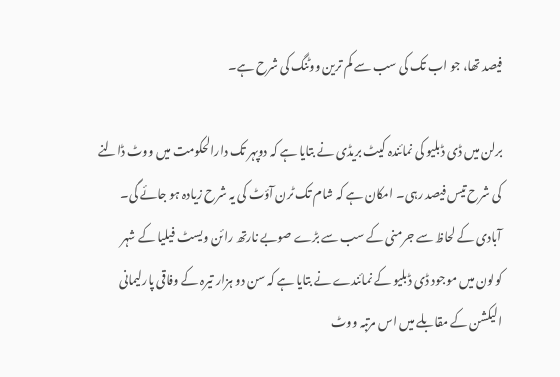فیصد تھا، جو اب تک کی سب سے کم ترین ووٹنگ کی شرح ہے۔

برلن میں ڈی ڈبلیو کی نمائندہ کیٹ بریڈی نے بتایا ہے کہ دوپہر تک دارالحکومت میں ووٹ ڈالنے کی شرح تیس فیصد رہی۔ امکان ہے کہ شام تک ٹرن آؤٹ کی یہ شرح زیادہ ہو جائے گی۔ آبادی کے لحاظ سے جرمنی کے سب سے بڑے صوبے نارتھ رائن ویسٹ فیلیا کے شہر کولون میں موجود ڈی ڈبلیو کے نمائندے نے بتایا ہے کہ سن دو ہزار تیرہ کے وفاقی پارلیمانی الیکشن کے مقابلے میں اس مرتبہ ووٹ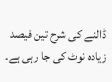ڈالنے کی شرح تین فیصد زیادہ نوٹ کی جا رہی ہے۔